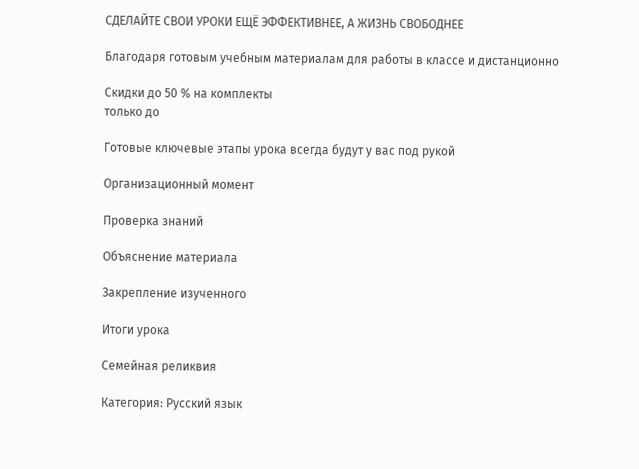СДЕЛАЙТЕ СВОИ УРОКИ ЕЩЁ ЭФФЕКТИВНЕЕ, А ЖИЗНЬ СВОБОДНЕЕ

Благодаря готовым учебным материалам для работы в классе и дистанционно

Скидки до 50 % на комплекты
только до

Готовые ключевые этапы урока всегда будут у вас под рукой

Организационный момент

Проверка знаний

Объяснение материала

Закрепление изученного

Итоги урока

Семейная реликвия

Категория: Русский язык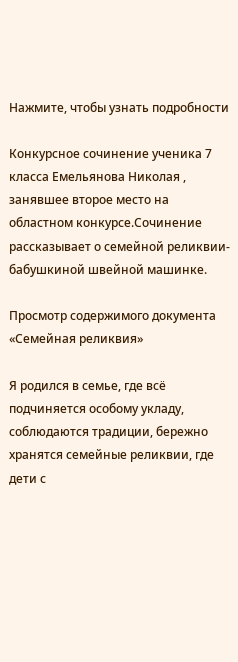Нажмите, чтобы узнать подробности

Конкурсное сочинение ученика 7 класса Емельянова Николая , занявшее второе место на областном конкурсе.Сочинение рассказывает о семейной реликвии-бабушкиной швейной машинке.

Просмотр содержимого документа
«Семейная реликвия»

Я родился в семье, где всё подчиняется особому укладу, соблюдаются традиции, бережно хранятся семейные реликвии, где дети с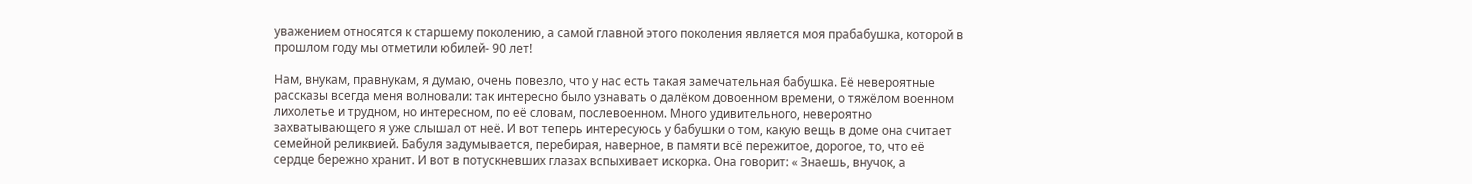уважением относятся к старшему поколению, а самой главной этого поколения является моя прабабушка, которой в прошлом году мы отметили юбилей- 90 лет!

Нам, внукам, правнукам, я думаю, очень повезло, что у нас есть такая замечательная бабушка. Её невероятные рассказы всегда меня волновали: так интересно было узнавать о далёком довоенном времени, о тяжёлом военном лихолетье и трудном, но интересном, по её словам, послевоенном. Много удивительного, невероятно захватывающего я уже слышал от неё. И вот теперь интересуюсь у бабушки о том, какую вещь в доме она считает семейной реликвией. Бабуля задумывается, перебирая, наверное, в памяти всё пережитое, дорогое, то, что её сердце бережно хранит. И вот в потускневших глазах вспыхивает искорка. Она говорит: « Знаешь, внучок, а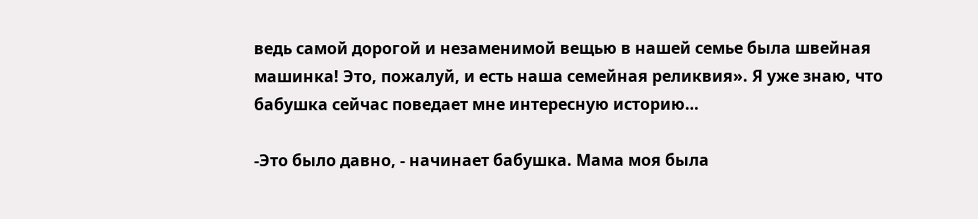ведь самой дорогой и незаменимой вещью в нашей семье была швейная машинка! Это, пожалуй, и есть наша семейная реликвия». Я уже знаю, что бабушка сейчас поведает мне интересную историю…

-Это было давно, - начинает бабушка. Мама моя была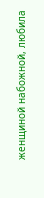женщиной набожной, любила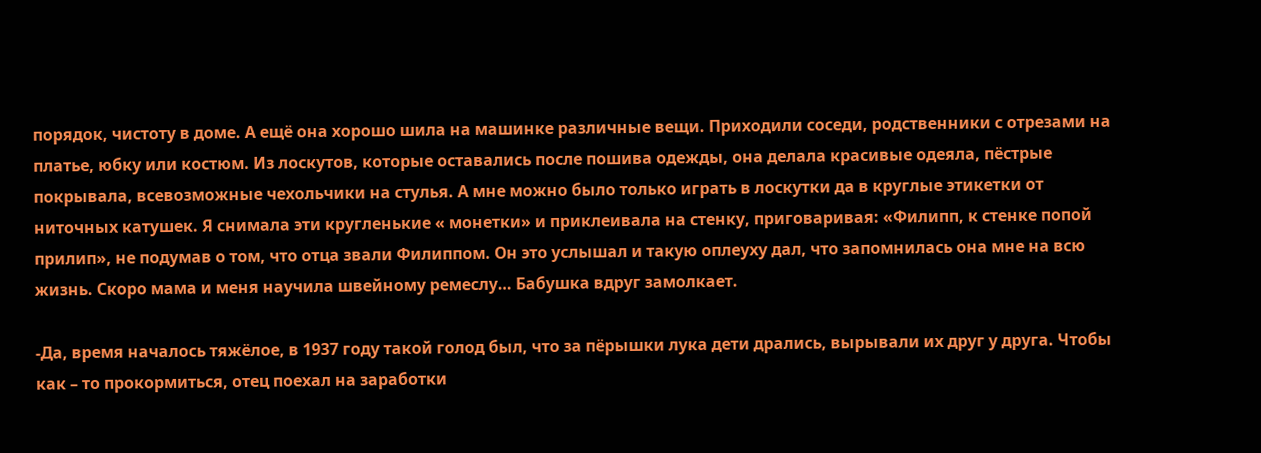порядок, чистоту в доме. А ещё она хорошо шила на машинке различные вещи. Приходили соседи, родственники с отрезами на платье, юбку или костюм. Из лоскутов, которые оставались после пошива одежды, она делала красивые одеяла, пёстрые покрывала, всевозможные чехольчики на стулья. А мне можно было только играть в лоскутки да в круглые этикетки от ниточных катушек. Я снимала эти кругленькие « монетки» и приклеивала на стенку, приговаривая: «Филипп, к стенке попой прилип», не подумав о том, что отца звали Филиппом. Он это услышал и такую оплеуху дал, что запомнилась она мне на всю жизнь. Скоро мама и меня научила швейному ремеслу… Бабушка вдруг замолкает.

-Да, время началось тяжёлое, в 1937 году такой голод был, что за пёрышки лука дети дрались, вырывали их друг у друга. Чтобы как – то прокормиться, отец поехал на заработки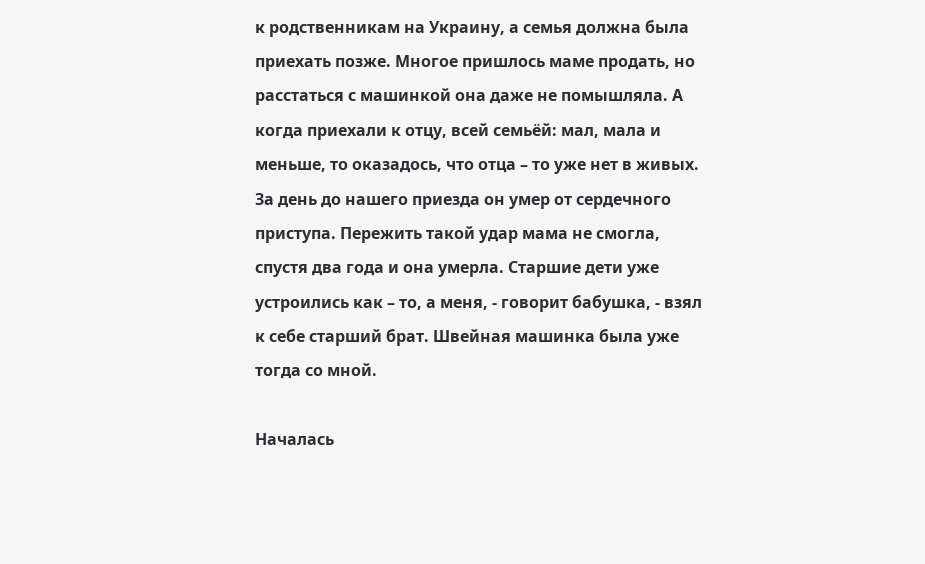к родственникам на Украину, а семья должна была приехать позже. Многое пришлось маме продать, но расстаться с машинкой она даже не помышляла. А когда приехали к отцу, всей семьёй: мал, мала и меньше, то оказадось, что отца – то уже нет в живых. За день до нашего приезда он умер от сердечного приступа. Пережить такой удар мама не смогла, спустя два года и она умерла. Старшие дети уже устроились как – то, а меня, - говорит бабушка, - взял к себе старший брат. Швейная машинка была уже тогда со мной.

Началась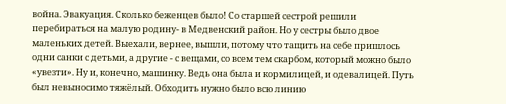война. Эвакуация. Сколько беженцев было! Со старшей сестрой решили перебираться на малую родину- в Медвенский район. Но у сестры было двое маленьких детей. Выехали, вернее, вышли, потому что тащить на себе пришлось одни санки с детьми, а другие - с вещами, со всем тем скарбом, который можно было «увезти». Ну и, конечно, машинку. Ведь она была и кормилицей, и одевалицей. Путь был невыносимо тяжёлый. Обходить нужно было всю линию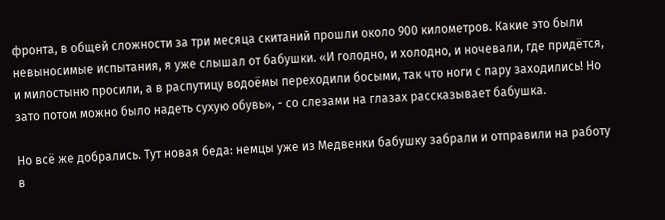фронта, в общей сложности за три месяца скитаний прошли около 900 километров. Какие это были невыносимые испытания, я уже слышал от бабушки. «И голодно, и холодно, и ночевали, где придётся, и милостыню просили, а в распутицу водоёмы переходили босыми, так что ноги с пару заходились! Но зато потом можно было надеть сухую обувь», - со слезами на глазах рассказывает бабушка.

Но всё же добрались. Тут новая беда: немцы уже из Медвенки бабушку забрали и отправили на работу в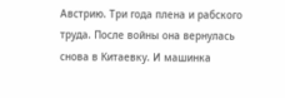Австрию. Три года плена и рабского труда. После войны она вернулась снова в Китаевку. И машинка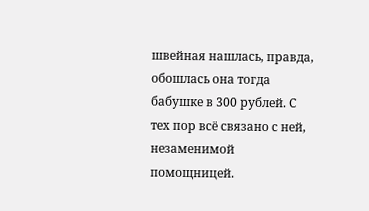швейная нашлась, правда, обошлась она тогда бабушке в 300 рублей. С тех пор всё связано с ней, незаменимой помощницей.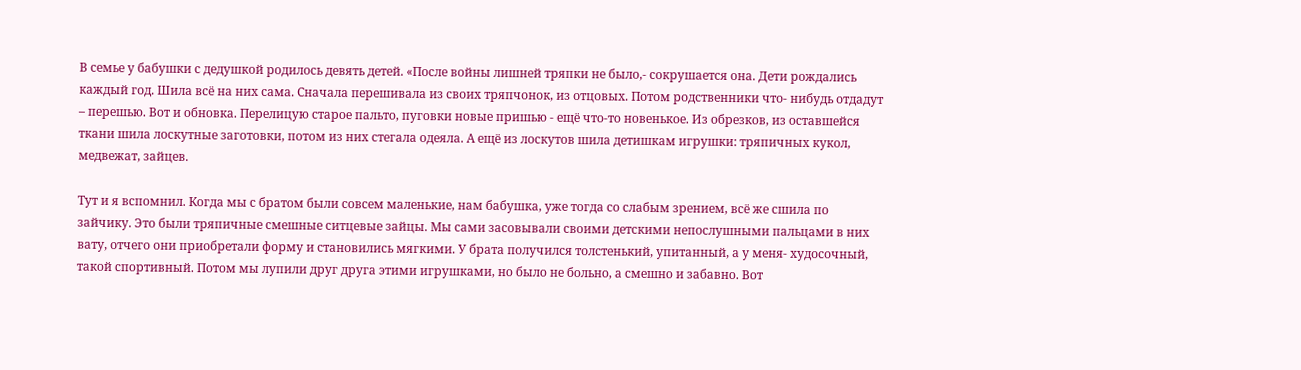В семье у бабушки с дедушкой родилось девять детей. «После войны лишней тряпки не было,- сокрушается она. Дети рождались каждый год. Шила всё на них сама. Сначала перешивала из своих тряпчонок, из отцовых. Потом родственники что- нибудь отдадут – перешью. Вот и обновка. Перелицую старое пальто, пуговки новые пришью - ещё что-то новенькое. Из обрезков, из оставшейся ткани шила лоскутные заготовки, потом из них стегала одеяла. А ещё из лоскутов шила детишкам игрушки: тряпичных кукол, медвежат, зайцев.

Тут и я вспомнил. Когда мы с братом были совсем маленькие, нам бабушка, уже тогда со слабым зрением, всё же сшила по зайчику. Это были тряпичные смешные ситцевые зайцы. Мы сами засовывали своими детскими непослушными пальцами в них вату, отчего они приобретали форму и становились мягкими. У брата получился толстенький, упитанный, а у меня- худосочный, такой спортивный. Потом мы лупили друг друга этими игрушками, но было не больно, а смешно и забавно. Вот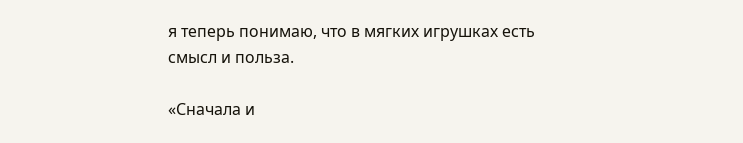я теперь понимаю, что в мягких игрушках есть смысл и польза.

«Сначала и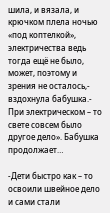шила, и вязала, и крючком плела ночью «под коптелкой», электричества ведь тогда ещё не было, может, поэтому и зрения не осталось,- вздохнула бабушка.- При электрическом – то свете совсем было другое дело». Бабушка продолжает…

-Дети быстро как – то освоили швейное дело и сами стали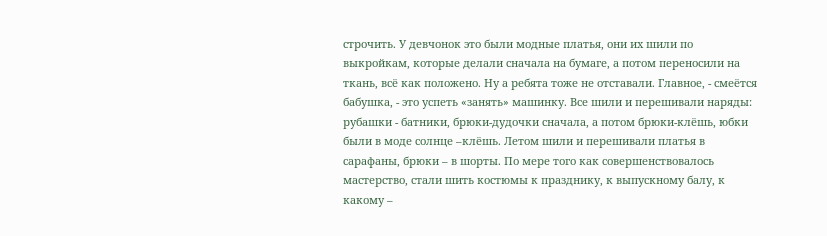строчить. У девчонок это были модные платья, они их шили по выкройкам, которые делали сначала на бумаге, а потом переносили на ткань, всё как положено. Ну а ребята тоже не отставали. Главное, - смеётся бабушка, - это успеть «занять» машинку. Все шили и перешивали наряды: рубашки - батники, брюки-дудочки сначала, а потом брюки-клёшь, юбки были в моде солнце –клёшь. Летом шили и перешивали платья в сарафаны, брюки – в шорты. По мере того как совершенствовалось мастерство, стали шить костюмы к празднику, к выпускному балу, к какому –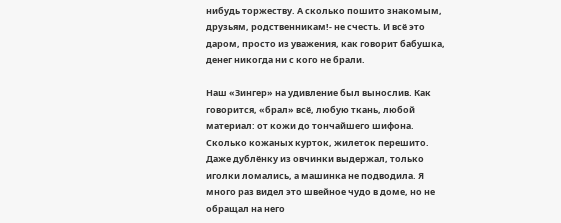нибудь торжеству. А сколько пошито знакомым, друзьям, родственникам!- не счесть. И всё это даром, просто из уважения, как говорит бабушка, денег никогда ни с кого не брали.

Наш «Зингер» на удивление был вынослив. Как говорится, «брал» всё, любую ткань, любой материал: от кожи до тончайшего шифона. Сколько кожаных курток, жилеток перешито. Даже дублёнку из овчинки выдержал, только иголки ломались, а машинка не подводила. Я много раз видел это швейное чудо в доме, но не обращал на него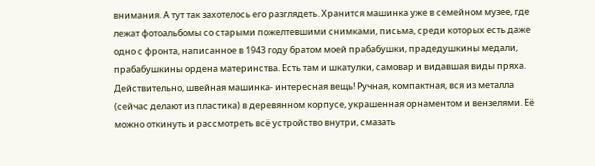внимания. А тут так захотелось его разглядеть. Хранится машинка уже в семейном музее, где лежат фотоальбомы со старыми пожелтевшими снимками, письма, среди которых есть даже одно с фронта, написанное в 1943 году братом моей прабабушки, прадедушкины медали, прабабушкины ордена материнства. Есть там и шкатулки, самовар и видавшая виды пряха. Действительно, швейная машинка- интересная вещь! Ручная, компактная, вся из металла (сейчас делают из пластика) в деревянном корпусе, украшенная орнаментом и вензелями. Её можно откинуть и рассмотреть всё устройство внутри, смазать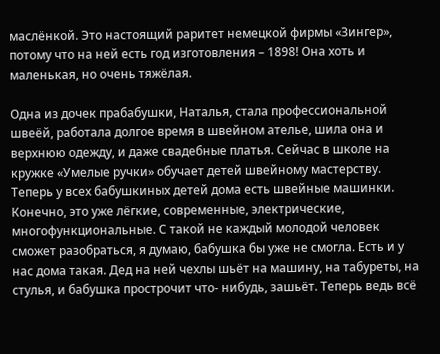маслёнкой. Это настоящий раритет немецкой фирмы «Зингер», потому что на ней есть год изготовления – 1898! Она хоть и маленькая, но очень тяжёлая.

Одна из дочек прабабушки, Наталья, стала профессиональной швеёй, работала долгое время в швейном ателье, шила она и верхнюю одежду, и даже свадебные платья. Сейчас в школе на кружке «Умелые ручки» обучает детей швейному мастерству. Теперь у всех бабушкиных детей дома есть швейные машинки. Конечно, это уже лёгкие, современные, электрические, многофункциональные. С такой не каждый молодой человек сможет разобраться, я думаю, бабушка бы уже не смогла. Есть и у нас дома такая. Дед на ней чехлы шьёт на машину, на табуреты, на стулья, и бабушка прострочит что- нибудь, зашьёт. Теперь ведь всё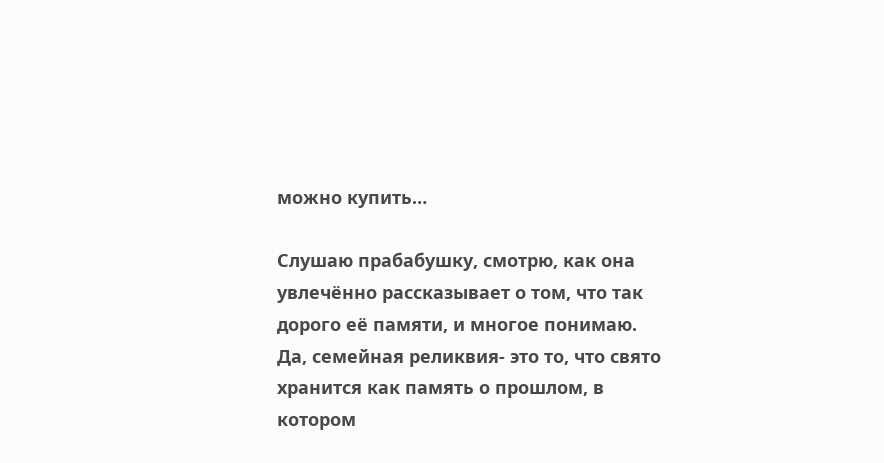можно купить…

Слушаю прабабушку, смотрю, как она увлечённо рассказывает о том, что так дорого её памяти, и многое понимаю. Да, семейная реликвия- это то, что свято хранится как память о прошлом, в котором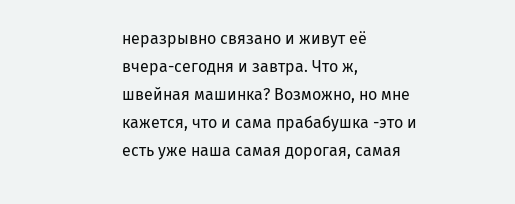неразрывно связано и живут её вчера-сегодня и завтра. Что ж, швейная машинка? Возможно, но мне кажется, что и сама прабабушка -это и есть уже наша самая дорогая, самая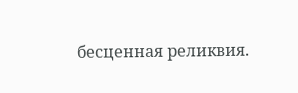бесценная реликвия.